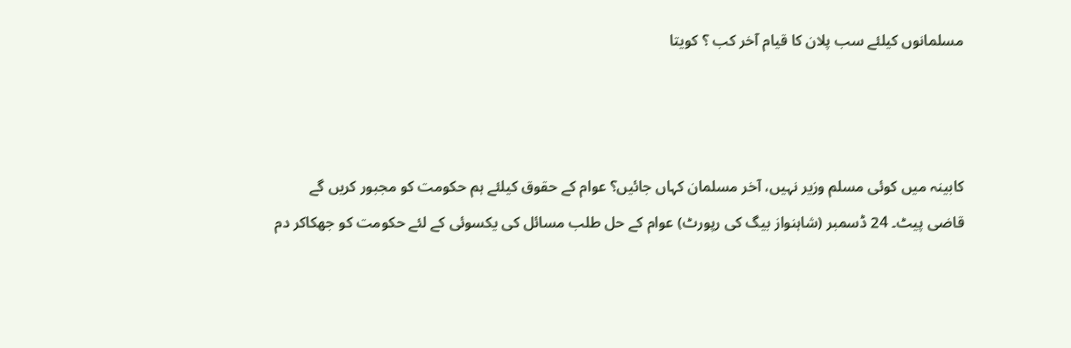مسلمانوں کیلئے سب پلان کا قیام آخر کب ؟ کویتا



کابینہ میں کوئی مسلم وزیر نہیں، آخر مسلمان کہاں جائیں؟ عوام کے حقوق کیلئے ہم حکومت کو مجبور کریں گے
قاضی پیٹ۔ 24 ڈسمبر (شاہنواز بیگ کی رپورٹ) عوام کے حل طلب مسائل کی یکسوئی کے لئے حکومت کو جھکاکر دم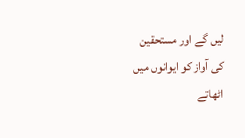لیں گے اور مستحقین کی آواز کو ایوانوں میں اٹھاتے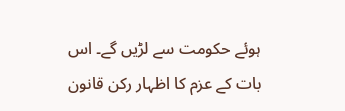ہوئے حکومت سے لڑیں گے۔ اس بات کے عزم کا اظہار رکن قانون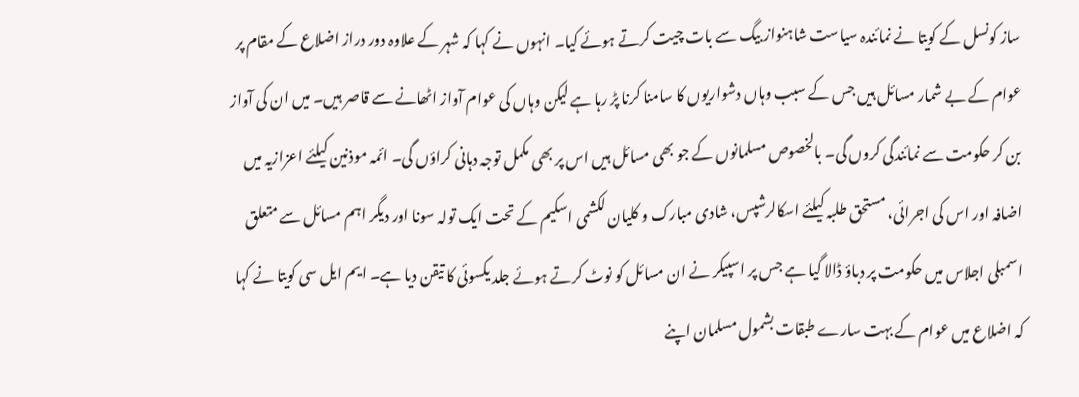ساز کونسل کے کویتا نے نمائندہ سیاست شاہنواز بیگ سے بات چیت کرتے ہوئے کیا۔ انہوں نے کہا کہ شہر کے علاوہ دور دراز اضلاع کے مقام پر عوام کے بے شمار مسائل ہیں جس کے سبب وہاں دشواریوں کا سامنا کرنا پڑ رہا ہے لیکن وہاں کی عوام آواز اٹھانے سے قاصر ہیں۔ میں ان کی آواز بن کر حکومت سے نمائندگی کروں گی۔ بالخصوص مسلمانوں کے جو بھی مسائل ہیں اس پر بھی مکمل توجہ دہانی کراؤں گی۔ ائمہ موذنین کیلئے اعزازیہ میں اضافہ اور اس کی اجرائی، مستحق طلبہ کیلئے اسکالرشپس، شادی مبارک و کلیان لکشمی اسکیم کے تحت ایک تولہ سونا اور دیگر اہم مسائل سے متعلق اسمبلی اجلاس میں حکومت پر دباؤ ڈالا گیا ہے جس پر اسپیکر نے ان مسائل کو نوٹ کرتے ہوئے جلد یکسوئی کا تیقن دیا ہے۔ ایم ایل سی کویتا نے کہا کہ اضلاع میں عوام کے بہت سارے طبقات بشمول مسلمان اپنے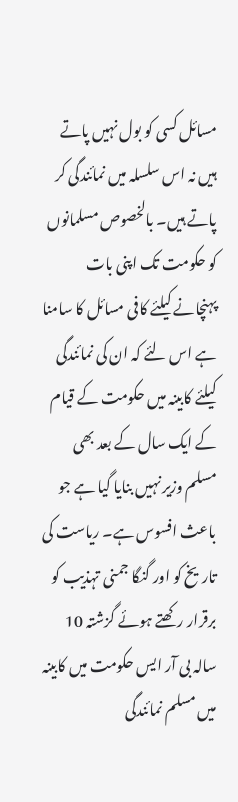مسائل کسی کو بول نہیں پاتے ہیں نہ اس سلسلہ میں نمائندگی کر پاتے ہیں۔ بالخصوص مسلمانوں کو حکومت تک اپنی بات پہنچانے کیلئے کافی مسائل کا سامنا ہے اس لئے کہ ان کی نمائندگی کیلئے کابینہ میں حکومت کے قیام کے ایک سال کے بعد بھی مسلم وزیر نہیں بنایا گیا ہے جو باعث افسوس ہے۔ ریاست کی تاریخ کو اور گنگا جمنی تہذیب کو برقرار رکھتے ہوئے گزشتہ 10 سالہ بی آر ایس حکومت میں کابینہ میں مسلم نمائندگی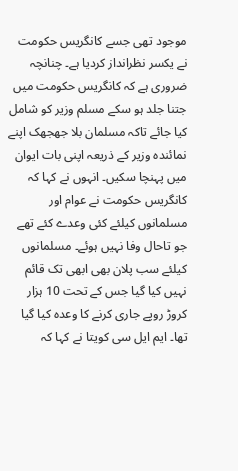موجود تھی جسے کانگریس حکومت نے یکسر نظرانداز کردیا ہے۔ چنانچہ ضروری ہے کہ کانگریس حکومت میں جتنا جلد ہو سکے مسلم وزیر کو شامل کیا جائے تاکہ مسلمان بلا جھجھک اپنے نمائندہ وزیر کے ذریعہ اپنی بات ایوان میں پہنچا سکیں۔ انہوں نے کہا کہ کانگریس حکومت نے عوام اور مسلمانوں کیلئے کئی وعدے کئے تھے جو تاحال وفا نہیں ہوئے۔ مسلمانوں کیلئے سب پلان بھی ابھی تک قائم نہیں کیا گیا جس کے تحت 10 ہزار کروڑ روپے جاری کرنے کا وعدہ کیا گیا تھا۔ ایم ایل سی کویتا نے کہا کہ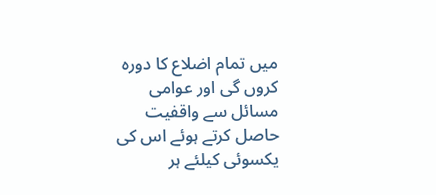میں تمام اضلاع کا دورہ کروں گی اور عوامی مسائل سے واقفیت حاصل کرتے ہوئے اس کی یکسوئی کیلئے ہر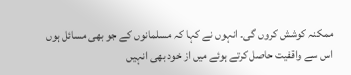ممکنہ کوشش کروں گی۔ انہوں نے کہا کہ مسلمانوں کے جو بھی مسائل ہوں اس سے واقفیت حاصل کرتے ہوئے میں از خود بھی انہیں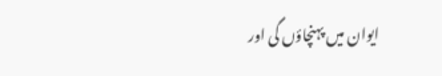ایوان میں پہنچاؤں گی اور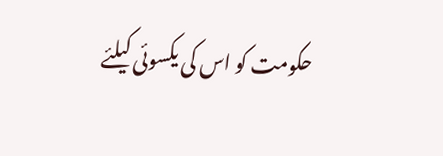حکومت کو اس کی یکسوئی کیلئے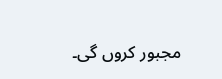مجبور کروں گی۔